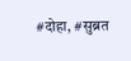#दोहा, #सुब्रत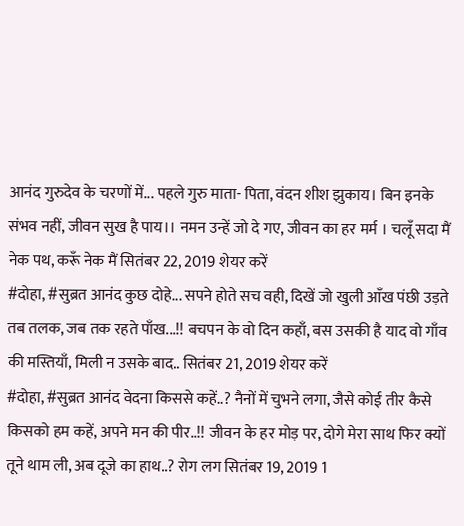आनंद गुरुदेव के चरणों में... पहले गुरु माता- पिता, वंदन शीश झुकाय। बिन इनके संभव नहीं, जीवन सुख है पाय।। नमन उन्हें जो दे गए, जीवन का हर मर्म । चलूँ सदा मैं नेक पथ, करूँ नेक मैं सितंबर 22, 2019 शेयर करें
#दोहा, #सुब्रत आनंद कुछ दोहे... सपने होते सच वही, दिखें जो खुली आँख पंछी उड़ते तब तलक, जब तक रहते पाँख...!! बचपन के वो दिन कहाँ, बस उसकी है याद वो गाँव की मस्तियाँ, मिली न उसके बाद.. सितंबर 21, 2019 शेयर करें
#दोहा, #सुब्रत आनंद वेदना किससे कहें..? नैनों में चुभने लगा, जैसे कोई तीर कैसे किसको हम कहें, अपने मन की पीर..!! जीवन के हर मोड़ पर, दोगे मेरा साथ फिर क्यों तूने थाम ली, अब दूजे का हाथ..? रोग लग सितंबर 19, 2019 1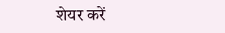शेयर करें